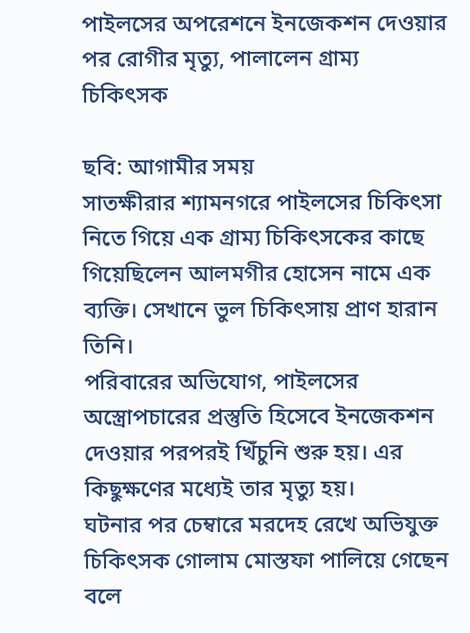পাইলসের অপরেশনে ইনজেকশন দেওয়ার পর রোগীর মৃত্যু, পালালেন গ্রাম্য চিকিৎসক

ছবি: আগামীর সময়
সাতক্ষীরার শ্যামনগরে পাইলসের চিকিৎসা নিতে গিয়ে এক গ্রাম্য চিকিৎসকের কাছে গিয়েছিলেন আলমগীর হোসেন নামে এক ব্যক্তি। সেখানে ভুল চিকিৎসায় প্রাণ হারান তিনি।
পরিবারের অভিযোগ, পাইলসের অস্ত্রোপচারের প্রস্তুতি হিসেবে ইনজেকশন দেওয়ার পরপরই খিঁচুনি শুরু হয়। এর কিছুক্ষণের মধ্যেই তার মৃত্যু হয়।
ঘটনার পর চেম্বারে মরদেহ রেখে অভিযুক্ত চিকিৎসক গোলাম মোস্তফা পালিয়ে গেছেন বলে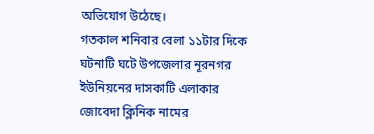অভিযোগ উঠেছে।
গতকাল শনিবার বেলা ১১টার দিকে ঘটনাটি ঘটে উপজেলার নূরনগর ইউনিয়নের দাসকাটি এলাকার জোবেদা ক্লিনিক নামের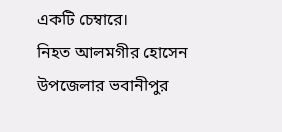একটি চেম্বারে।
নিহত আলমগীর হোসেন উপজেলার ভবানীপুর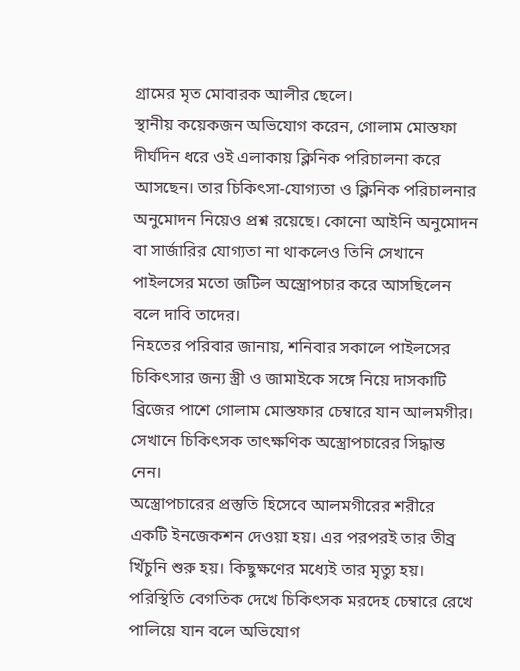গ্রামের মৃত মোবারক আলীর ছেলে।
স্থানীয় কয়েকজন অভিযোগ করেন, গোলাম মোস্তফা দীর্ঘদিন ধরে ওই এলাকায় ক্লিনিক পরিচালনা করে আসছেন। তার চিকিৎসা-যোগ্যতা ও ক্লিনিক পরিচালনার অনুমোদন নিয়েও প্রশ্ন রয়েছে। কোনো আইনি অনুমোদন বা সার্জারির যোগ্যতা না থাকলেও তিনি সেখানে পাইলসের মতো জটিল অস্ত্রোপচার করে আসছিলেন বলে দাবি তাদের।
নিহতের পরিবার জানায়, শনিবার সকালে পাইলসের চিকিৎসার জন্য স্ত্রী ও জামাইকে সঙ্গে নিয়ে দাসকাটি ব্রিজের পাশে গোলাম মোস্তফার চেম্বারে যান আলমগীর। সেখানে চিকিৎসক তাৎক্ষণিক অস্ত্রোপচারের সিদ্ধান্ত নেন।
অস্ত্রোপচারের প্রস্তুতি হিসেবে আলমগীরের শরীরে একটি ইনজেকশন দেওয়া হয়। এর পরপরই তার তীব্র খিঁচুনি শুরু হয়। কিছুক্ষণের মধ্যেই তার মৃত্যু হয়। পরিস্থিতি বেগতিক দেখে চিকিৎসক মরদেহ চেম্বারে রেখে পালিয়ে যান বলে অভিযোগ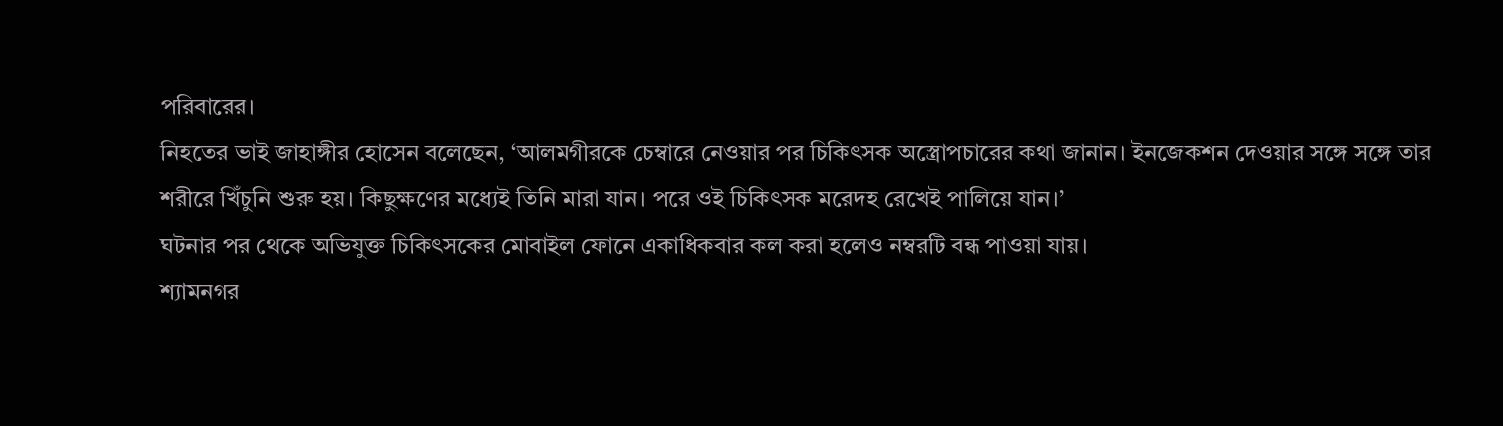পরিবারের।
নিহতের ভাই জাহাঙ্গীর হোসেন বলেছেন, ‘আলমগীরকে চেম্বারে নেওয়ার পর চিকিৎসক অস্ত্রোপচারের কথা জানান। ইনজেকশন দেওয়ার সঙ্গে সঙ্গে তার শরীরে খিঁচুনি শুরু হয়। কিছুক্ষণের মধ্যেই তিনি মারা যান। পরে ওই চিকিৎসক মরেদহ রেখেই পালিয়ে যান।’
ঘটনার পর থেকে অভিযুক্ত চিকিৎসকের মোবাইল ফোনে একাধিকবার কল করা হলেও নম্বরটি বন্ধ পাওয়া যায়।
শ্যামনগর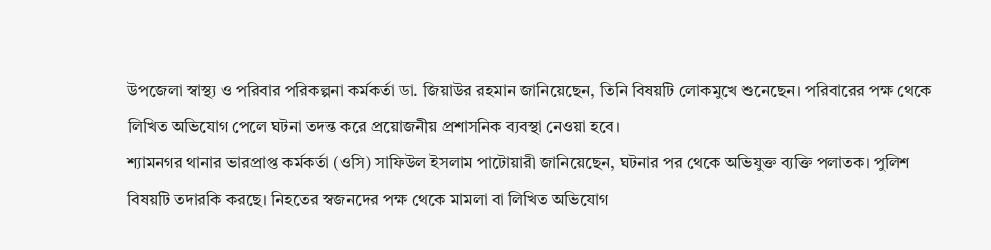উপজেলা স্বাস্থ্য ও পরিবার পরিকল্পনা কর্মকর্তা ডা. জিয়াউর রহমান জানিয়েছেন, তিনি বিষয়টি লোকমুখে শুনেছেন। পরিবারের পক্ষ থেকে লিখিত অভিযোগ পেলে ঘটনা তদন্ত করে প্রয়োজনীয় প্রশাসনিক ব্যবস্থা নেওয়া হবে।
শ্যামনগর থানার ভারপ্রাপ্ত কর্মকর্তা (ওসি) সাফিউল ইসলাম পাটোয়ারী জানিয়েছেন, ঘটনার পর থেকে অভিযুক্ত ব্যক্তি পলাতক। পুলিশ বিষয়টি তদারকি করছে। নিহতের স্বজনদের পক্ষ থেকে মামলা বা লিখিত অভিযোগ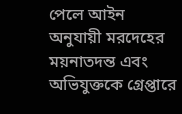পেলে আইন অনুযায়ী মরদেহের ময়নাতদন্ত এবং অভিযুক্তকে গ্রেপ্তারে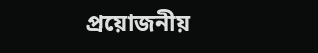প্রয়োজনীয়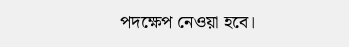পদক্ষেপ নেওয়া হবে।